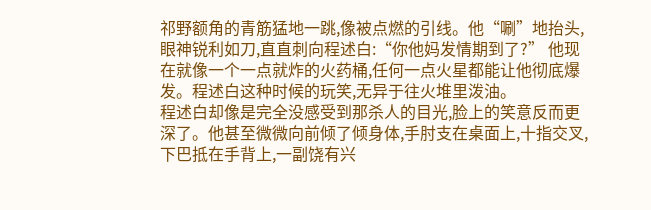祁野额角的青筋猛地一跳,像被点燃的引线。他“唰”地抬头,眼神锐利如刀,直直刺向程述白:“你他妈发情期到了?” 他现在就像一个一点就炸的火药桶,任何一点火星都能让他彻底爆发。程述白这种时候的玩笑,无异于往火堆里泼油。
程述白却像是完全没感受到那杀人的目光,脸上的笑意反而更深了。他甚至微微向前倾了倾身体,手肘支在桌面上,十指交叉,下巴抵在手背上,一副饶有兴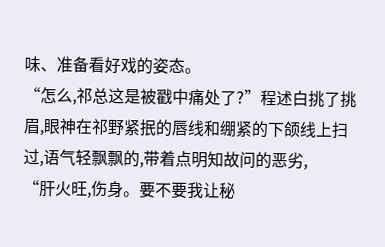味、准备看好戏的姿态。
“怎么,祁总这是被戳中痛处了?”程述白挑了挑眉,眼神在祁野紧抿的唇线和绷紧的下颌线上扫过,语气轻飘飘的,带着点明知故问的恶劣,
“肝火旺,伤身。要不要我让秘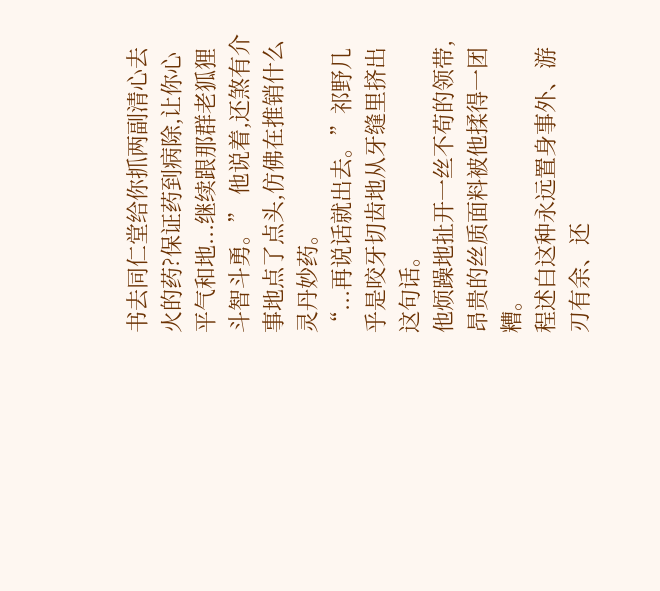书去同仁堂给你抓两副清心去火的药?保证药到病除,让你心平气和地...继续跟那群老狐狸斗智斗勇。” 他说着,还煞有介事地点了点头,仿佛在推销什么灵丹妙药。
“...再说话就出去。”祁野几乎是咬牙切齿地从牙缝里挤出这句话。
他烦躁地扯开一丝不苟的领带,昂贵的丝质面料被他揉得一团糟。
程述白这种永远置身事外、游刃有余、还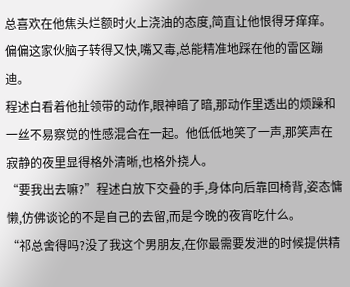总喜欢在他焦头烂额时火上浇油的态度,简直让他恨得牙痒痒。
偏偏这家伙脑子转得又快,嘴又毒,总能精准地踩在他的雷区蹦迪。
程述白看着他扯领带的动作,眼神暗了暗,那动作里透出的烦躁和一丝不易察觉的性感混合在一起。他低低地笑了一声,那笑声在寂静的夜里显得格外清晰,也格外挠人。
“要我出去嘛?”程述白放下交叠的手,身体向后靠回椅背,姿态慵懒,仿佛谈论的不是自己的去留,而是今晚的夜宵吃什么。
“祁总舍得吗?没了我这个男朋友,在你最需要发泄的时候提供精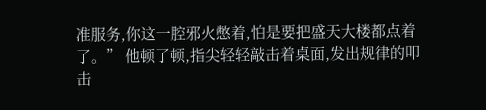准服务,你这一腔邪火憋着,怕是要把盛天大楼都点着了。” 他顿了顿,指尖轻轻敲击着桌面,发出规律的叩击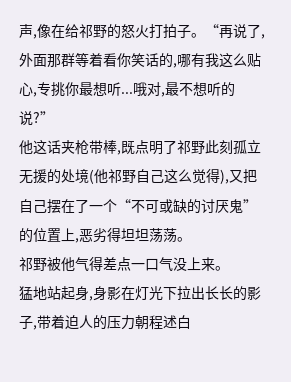声,像在给祁野的怒火打拍子。“再说了,外面那群等着看你笑话的,哪有我这么贴心,专挑你最想听...哦对,最不想听的说?”
他这话夹枪带棒,既点明了祁野此刻孤立无援的处境(他祁野自己这么觉得),又把自己摆在了一个“不可或缺的讨厌鬼”的位置上,恶劣得坦坦荡荡。
祁野被他气得差点一口气没上来。
猛地站起身,身影在灯光下拉出长长的影子,带着迫人的压力朝程述白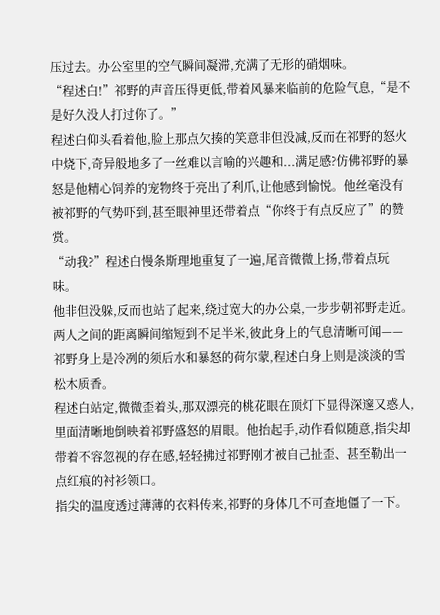压过去。办公室里的空气瞬间凝滞,充满了无形的硝烟味。
“程述白!”祁野的声音压得更低,带着风暴来临前的危险气息,“是不是好久没人打过你了。”
程述白仰头看着他,脸上那点欠揍的笑意非但没减,反而在祁野的怒火中烧下,奇异般地多了一丝难以言喻的兴趣和...满足感?仿佛祁野的暴怒是他精心饲养的宠物终于亮出了利爪,让他感到愉悦。他丝毫没有被祁野的气势吓到,甚至眼神里还带着点“你终于有点反应了”的赞赏。
“动我?”程述白慢条斯理地重复了一遍,尾音微微上扬,带着点玩味。
他非但没躲,反而也站了起来,绕过宽大的办公桌,一步步朝祁野走近。
两人之间的距离瞬间缩短到不足半米,彼此身上的气息清晰可闻——祁野身上是冷冽的须后水和暴怒的荷尔蒙,程述白身上则是淡淡的雪松木质香。
程述白站定,微微歪着头,那双漂亮的桃花眼在顶灯下显得深邃又惑人,里面清晰地倒映着祁野盛怒的眉眼。他抬起手,动作看似随意,指尖却带着不容忽视的存在感,轻轻拂过祁野刚才被自己扯歪、甚至勒出一点红痕的衬衫领口。
指尖的温度透过薄薄的衣料传来,祁野的身体几不可查地僵了一下。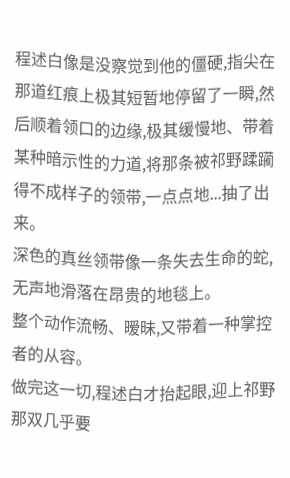程述白像是没察觉到他的僵硬,指尖在那道红痕上极其短暂地停留了一瞬,然后顺着领口的边缘,极其缓慢地、带着某种暗示性的力道,将那条被祁野蹂躏得不成样子的领带,一点点地...抽了出来。
深色的真丝领带像一条失去生命的蛇,无声地滑落在昂贵的地毯上。
整个动作流畅、暧昧,又带着一种掌控者的从容。
做完这一切,程述白才抬起眼,迎上祁野那双几乎要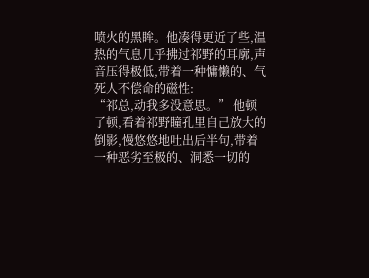喷火的黑眸。他凑得更近了些,温热的气息几乎拂过祁野的耳廓,声音压得极低,带着一种慵懒的、气死人不偿命的磁性:
“祁总,动我多没意思。” 他顿了顿,看着祁野瞳孔里自己放大的倒影,慢悠悠地吐出后半句,带着一种恶劣至极的、洞悉一切的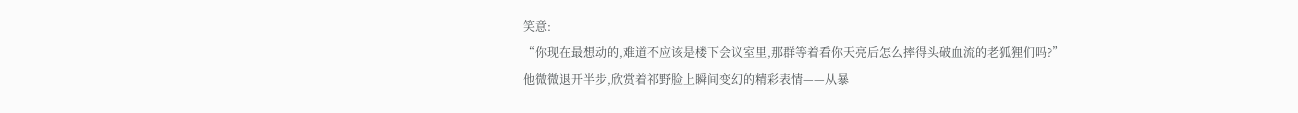笑意:
“你现在最想动的,难道不应该是楼下会议室里,那群等着看你天亮后怎么摔得头破血流的老狐狸们吗?”
他微微退开半步,欣赏着祁野脸上瞬间变幻的精彩表情——从暴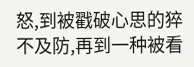怒,到被戳破心思的猝不及防,再到一种被看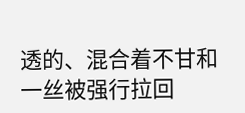透的、混合着不甘和一丝被强行拉回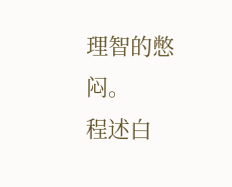理智的憋闷。
程述白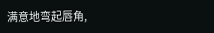满意地弯起唇角,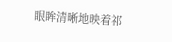眼眸清晰地映着祁